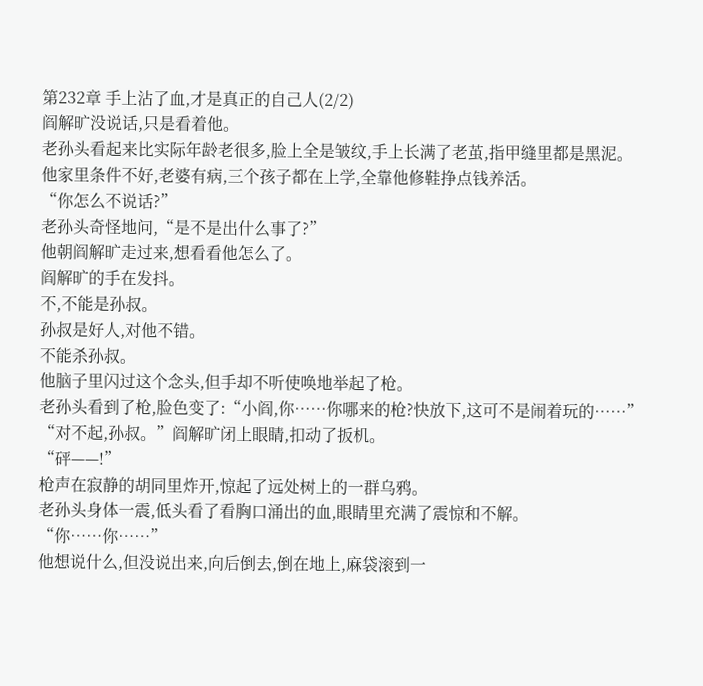第232章 手上沾了血,才是真正的自己人(2/2)
阎解旷没说话,只是看着他。
老孙头看起来比实际年龄老很多,脸上全是皱纹,手上长满了老茧,指甲缝里都是黑泥。
他家里条件不好,老婆有病,三个孩子都在上学,全靠他修鞋挣点钱养活。
“你怎么不说话?”
老孙头奇怪地问,“是不是出什么事了?”
他朝阎解旷走过来,想看看他怎么了。
阎解旷的手在发抖。
不,不能是孙叔。
孙叔是好人,对他不错。
不能杀孙叔。
他脑子里闪过这个念头,但手却不听使唤地举起了枪。
老孙头看到了枪,脸色变了:“小阎,你……你哪来的枪?快放下,这可不是闹着玩的……”
“对不起,孙叔。”阎解旷闭上眼睛,扣动了扳机。
“砰——!”
枪声在寂静的胡同里炸开,惊起了远处树上的一群乌鸦。
老孙头身体一震,低头看了看胸口涌出的血,眼睛里充满了震惊和不解。
“你……你……”
他想说什么,但没说出来,向后倒去,倒在地上,麻袋滚到一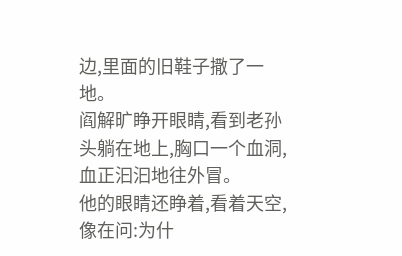边,里面的旧鞋子撒了一地。
阎解旷睁开眼睛,看到老孙头躺在地上,胸口一个血洞,血正汩汩地往外冒。
他的眼睛还睁着,看着天空,像在问:为什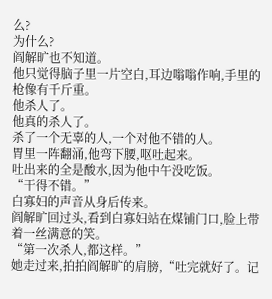么?
为什么?
阎解旷也不知道。
他只觉得脑子里一片空白,耳边嗡嗡作响,手里的枪像有千斤重。
他杀人了。
他真的杀人了。
杀了一个无辜的人,一个对他不错的人。
胃里一阵翻涌,他弯下腰,呕吐起来。
吐出来的全是酸水,因为他中午没吃饭。
“干得不错。”
白寡妇的声音从身后传来。
阎解旷回过头,看到白寡妇站在煤铺门口,脸上带着一丝满意的笑。
“第一次杀人,都这样。”
她走过来,拍拍阎解旷的肩膀,“吐完就好了。记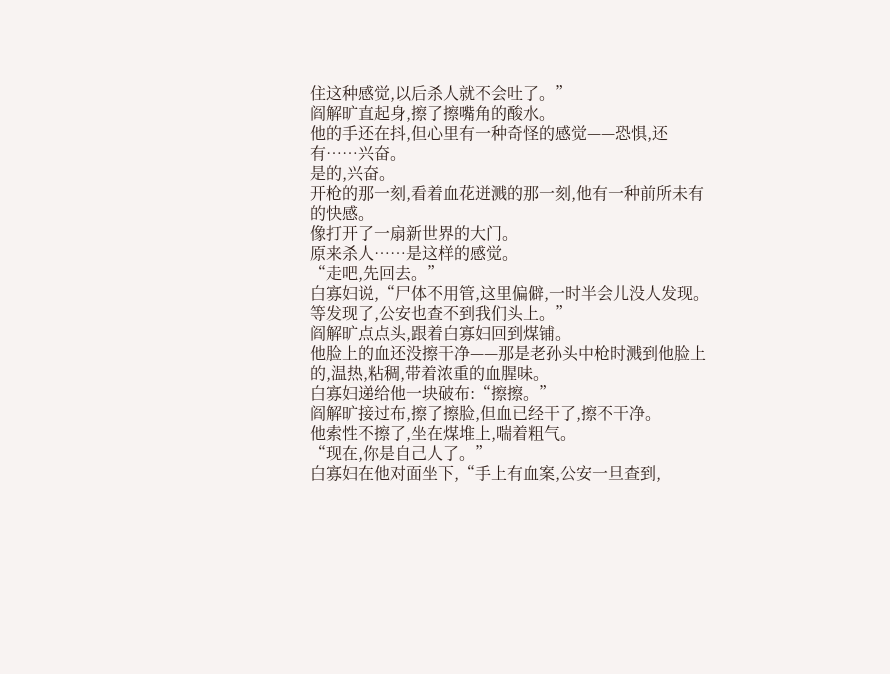住这种感觉,以后杀人就不会吐了。”
阎解旷直起身,擦了擦嘴角的酸水。
他的手还在抖,但心里有一种奇怪的感觉——恐惧,还有……兴奋。
是的,兴奋。
开枪的那一刻,看着血花迸溅的那一刻,他有一种前所未有的快感。
像打开了一扇新世界的大门。
原来杀人……是这样的感觉。
“走吧,先回去。”
白寡妇说,“尸体不用管,这里偏僻,一时半会儿没人发现。等发现了,公安也查不到我们头上。”
阎解旷点点头,跟着白寡妇回到煤铺。
他脸上的血还没擦干净——那是老孙头中枪时溅到他脸上的,温热,粘稠,带着浓重的血腥味。
白寡妇递给他一块破布:“擦擦。”
阎解旷接过布,擦了擦脸,但血已经干了,擦不干净。
他索性不擦了,坐在煤堆上,喘着粗气。
“现在,你是自己人了。”
白寡妇在他对面坐下,“手上有血案,公安一旦查到,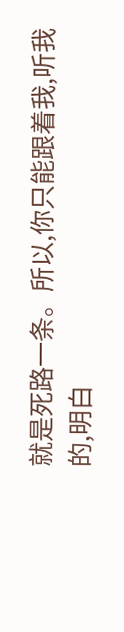就是死路一条。所以,你只能跟着我,听我的,明白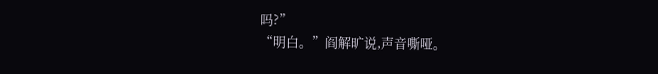吗?”
“明白。”阎解旷说,声音嘶哑。